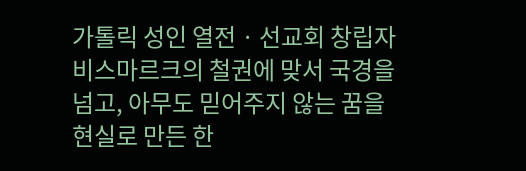가톨릭 성인 열전 · 선교회 창립자
비스마르크의 철권에 맞서 국경을 넘고, 아무도 믿어주지 않는 꿈을 현실로 만든 한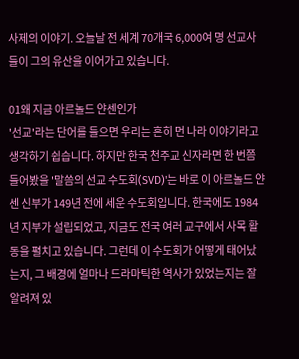사제의 이야기. 오늘날 전 세계 70개국 6,000여 명 선교사들이 그의 유산을 이어가고 있습니다.

01왜 지금 아르놀드 얀센인가
'선교'라는 단어를 들으면 우리는 흔히 먼 나라 이야기라고 생각하기 쉽습니다. 하지만 한국 천주교 신자라면 한 번쯤 들어봤을 '말씀의 선교 수도회(SVD)'는 바로 이 아르놀드 얀센 신부가 149년 전에 세운 수도회입니다. 한국에도 1984년 지부가 설립되었고, 지금도 전국 여러 교구에서 사목 활동을 펼치고 있습니다. 그런데 이 수도회가 어떻게 태어났는지, 그 배경에 얼마나 드라마틱한 역사가 있었는지는 잘 알려져 있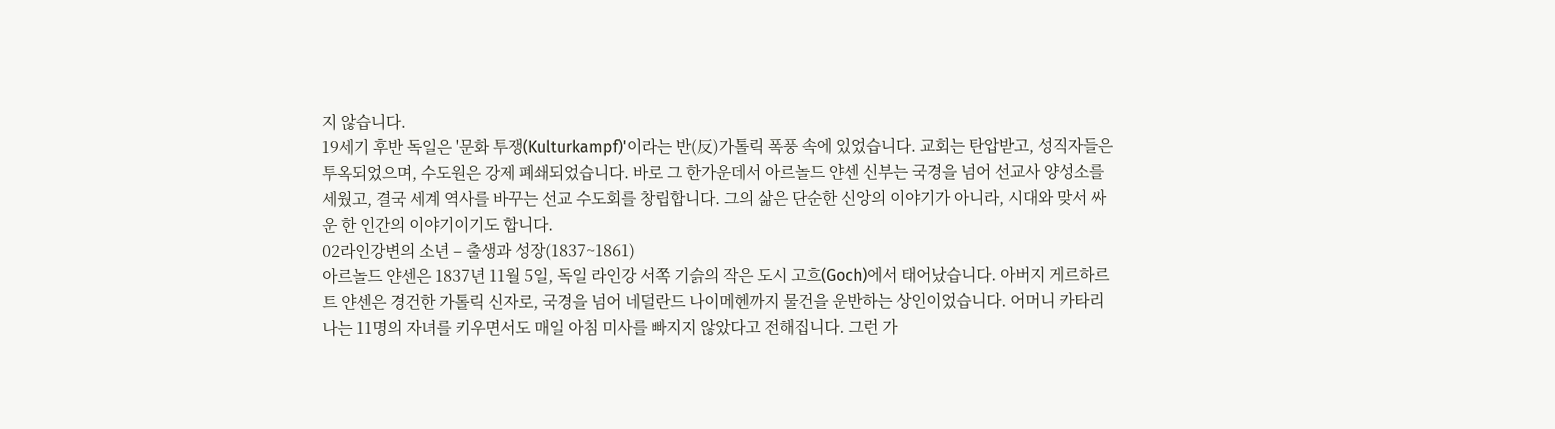지 않습니다.
19세기 후반 독일은 '문화 투쟁(Kulturkampf)'이라는 반(反)가톨릭 폭풍 속에 있었습니다. 교회는 탄압받고, 성직자들은 투옥되었으며, 수도원은 강제 폐쇄되었습니다. 바로 그 한가운데서 아르놀드 얀센 신부는 국경을 넘어 선교사 양성소를 세웠고, 결국 세계 역사를 바꾸는 선교 수도회를 창립합니다. 그의 삶은 단순한 신앙의 이야기가 아니라, 시대와 맞서 싸운 한 인간의 이야기이기도 합니다.
02라인강변의 소년 – 출생과 성장(1837~1861)
아르놀드 얀센은 1837년 11월 5일, 독일 라인강 서쪽 기슭의 작은 도시 고흐(Goch)에서 태어났습니다. 아버지 게르하르트 얀센은 경건한 가톨릭 신자로, 국경을 넘어 네덜란드 나이메헨까지 물건을 운반하는 상인이었습니다. 어머니 카타리나는 11명의 자녀를 키우면서도 매일 아침 미사를 빠지지 않았다고 전해집니다. 그런 가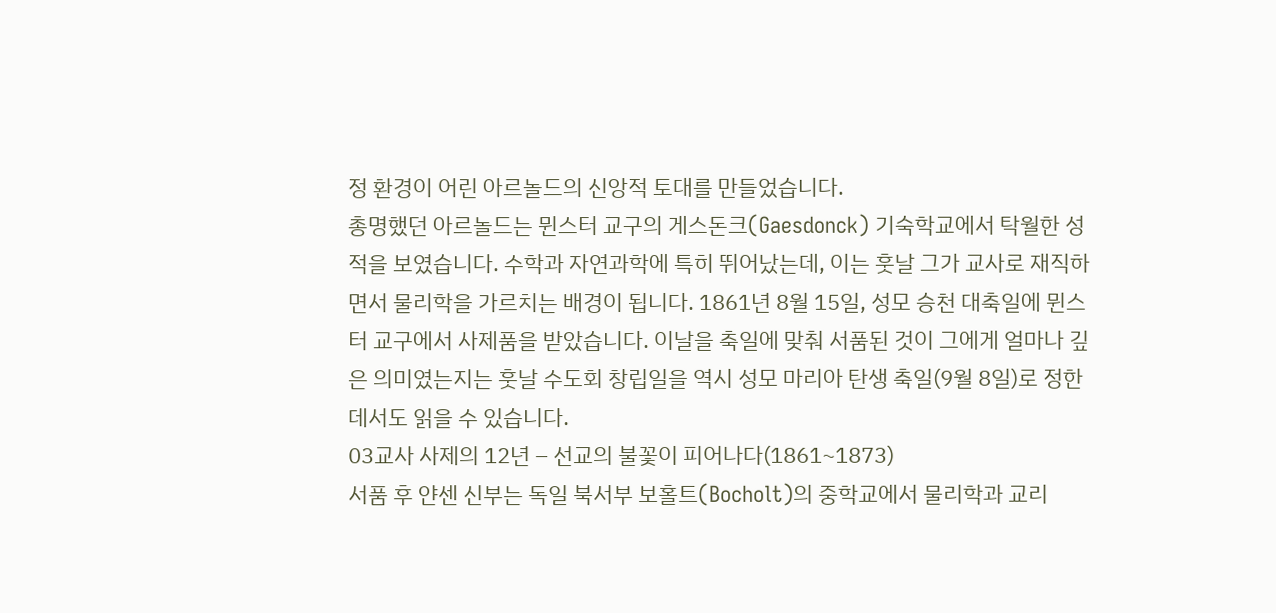정 환경이 어린 아르놀드의 신앙적 토대를 만들었습니다.
총명했던 아르놀드는 뮌스터 교구의 게스돈크(Gaesdonck) 기숙학교에서 탁월한 성적을 보였습니다. 수학과 자연과학에 특히 뛰어났는데, 이는 훗날 그가 교사로 재직하면서 물리학을 가르치는 배경이 됩니다. 1861년 8월 15일, 성모 승천 대축일에 뮌스터 교구에서 사제품을 받았습니다. 이날을 축일에 맞춰 서품된 것이 그에게 얼마나 깊은 의미였는지는 훗날 수도회 창립일을 역시 성모 마리아 탄생 축일(9월 8일)로 정한 데서도 읽을 수 있습니다.
03교사 사제의 12년 – 선교의 불꽃이 피어나다(1861~1873)
서품 후 얀센 신부는 독일 북서부 보홀트(Bocholt)의 중학교에서 물리학과 교리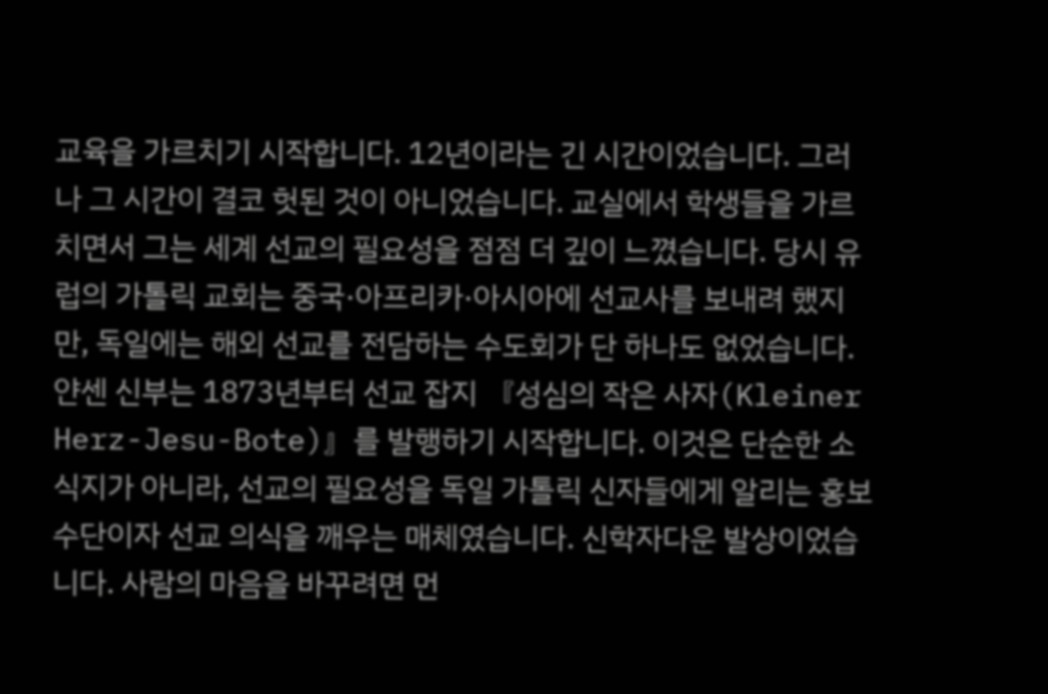교육을 가르치기 시작합니다. 12년이라는 긴 시간이었습니다. 그러나 그 시간이 결코 헛된 것이 아니었습니다. 교실에서 학생들을 가르치면서 그는 세계 선교의 필요성을 점점 더 깊이 느꼈습니다. 당시 유럽의 가톨릭 교회는 중국·아프리카·아시아에 선교사를 보내려 했지만, 독일에는 해외 선교를 전담하는 수도회가 단 하나도 없었습니다.
얀센 신부는 1873년부터 선교 잡지 『성심의 작은 사자(Kleiner Herz-Jesu-Bote)』를 발행하기 시작합니다. 이것은 단순한 소식지가 아니라, 선교의 필요성을 독일 가톨릭 신자들에게 알리는 홍보 수단이자 선교 의식을 깨우는 매체였습니다. 신학자다운 발상이었습니다. 사람의 마음을 바꾸려면 먼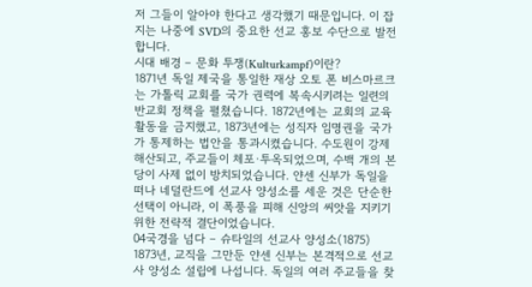저 그들이 알아야 한다고 생각했기 때문입니다. 이 잡지는 나중에 SVD의 중요한 선교 홍보 수단으로 발전합니다.
시대 배경 – 문화 투쟁(Kulturkampf)이란?
1871년 독일 제국을 통일한 재상 오토 폰 비스마르크는 가톨릭 교회를 국가 권력에 복속시키려는 일련의 반교회 정책을 펼쳤습니다. 1872년에는 교회의 교육 활동을 금지했고, 1873년에는 성직자 임명권을 국가가 통제하는 법안을 통과시켰습니다. 수도원이 강제 해산되고, 주교들이 체포·투옥되었으며, 수백 개의 본당이 사제 없이 방치되었습니다. 얀센 신부가 독일을 떠나 네덜란드에 선교사 양성소를 세운 것은 단순한 선택이 아니라, 이 폭풍을 피해 신앙의 씨앗을 지키기 위한 전략적 결단이었습니다.
04국경을 넘다 – 슈타일의 선교사 양성소(1875)
1873년, 교직을 그만둔 얀센 신부는 본격적으로 선교사 양성소 설립에 나섭니다. 독일의 여러 주교들을 찾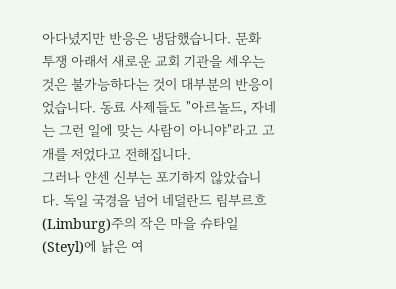아다녔지만 반응은 냉담했습니다. 문화 투쟁 아래서 새로운 교회 기관을 세우는 것은 불가능하다는 것이 대부분의 반응이었습니다. 동료 사제들도 "아르놀드, 자네는 그런 일에 맞는 사람이 아니야"라고 고개를 저었다고 전해집니다.
그러나 얀센 신부는 포기하지 않았습니다. 독일 국경을 넘어 네덜란드 림부르흐(Limburg)주의 작은 마을 슈타일(Steyl)에 낡은 여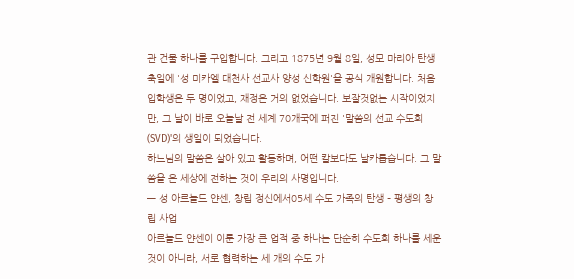관 건물 하나를 구입합니다. 그리고 1875년 9월 8일, 성모 마리아 탄생 축일에 '성 미카엘 대천사 선교사 양성 신학원'을 공식 개원합니다. 처음 입학생은 두 명이었고, 재정은 거의 없었습니다. 보잘것없는 시작이었지만, 그 날이 바로 오늘날 전 세계 70개국에 퍼진 '말씀의 선교 수도회(SVD)'의 생일이 되었습니다.
하느님의 말씀은 살아 있고 활동하며, 어떤 칼보다도 날카롭습니다. 그 말씀을 온 세상에 전하는 것이 우리의 사명입니다.
— 성 아르놀드 얀센, 창립 정신에서05세 수도 가족의 탄생 – 평생의 창립 사업
아르놀드 얀센이 이룬 가장 큰 업적 중 하나는 단순히 수도회 하나를 세운 것이 아니라, 서로 협력하는 세 개의 수도 가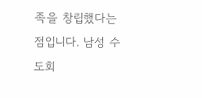족을 창립했다는 점입니다. 남성 수도회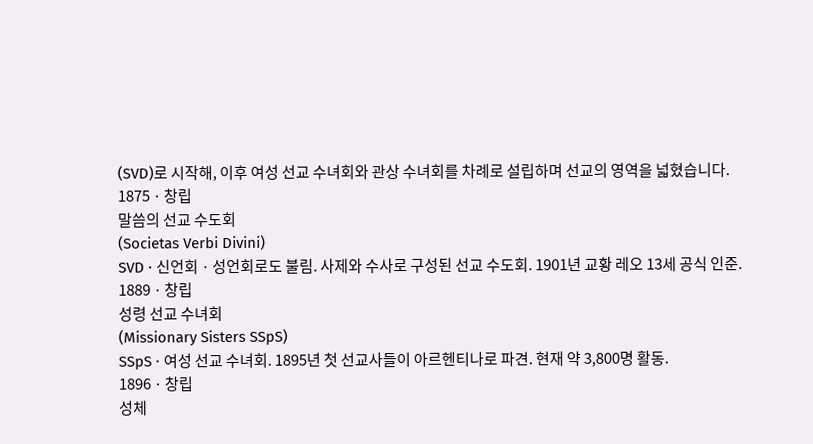(SVD)로 시작해, 이후 여성 선교 수녀회와 관상 수녀회를 차례로 설립하며 선교의 영역을 넓혔습니다.
1875 · 창립
말씀의 선교 수도회
(Societas Verbi Divini)
SVD · 신언회 · 성언회로도 불림. 사제와 수사로 구성된 선교 수도회. 1901년 교황 레오 13세 공식 인준.
1889 · 창립
성령 선교 수녀회
(Missionary Sisters SSpS)
SSpS · 여성 선교 수녀회. 1895년 첫 선교사들이 아르헨티나로 파견. 현재 약 3,800명 활동.
1896 · 창립
성체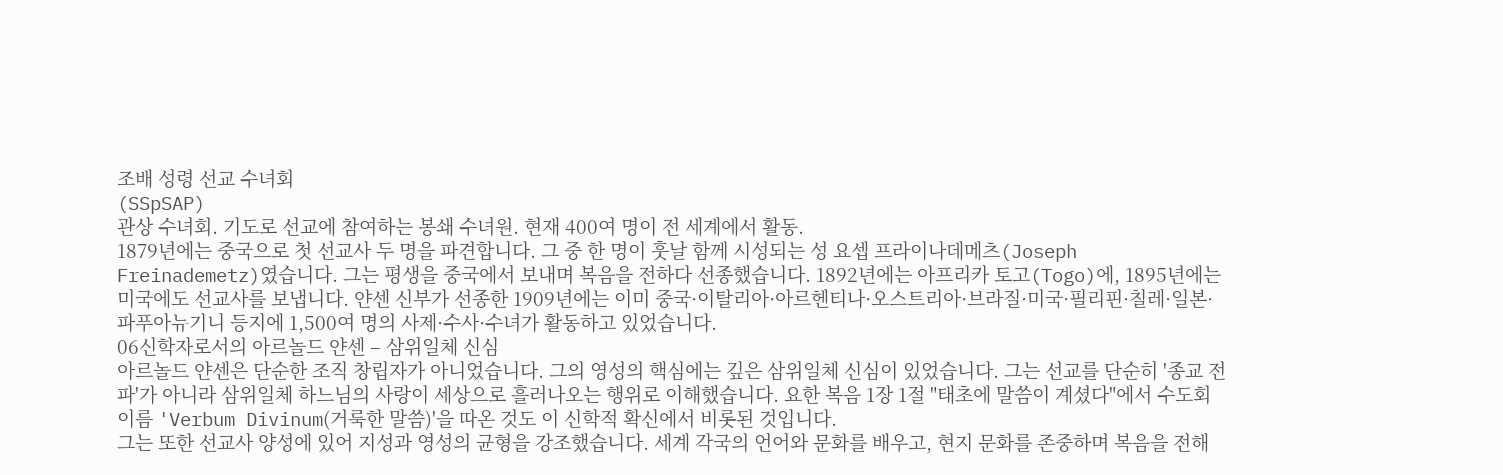조배 성령 선교 수녀회
(SSpSAP)
관상 수녀회. 기도로 선교에 참여하는 봉쇄 수녀원. 현재 400여 명이 전 세계에서 활동.
1879년에는 중국으로 첫 선교사 두 명을 파견합니다. 그 중 한 명이 훗날 함께 시성되는 성 요셉 프라이나데메츠(Joseph Freinademetz)였습니다. 그는 평생을 중국에서 보내며 복음을 전하다 선종했습니다. 1892년에는 아프리카 토고(Togo)에, 1895년에는 미국에도 선교사를 보냅니다. 얀센 신부가 선종한 1909년에는 이미 중국·이탈리아·아르헨티나·오스트리아·브라질·미국·필리핀·칠레·일본·파푸아뉴기니 등지에 1,500여 명의 사제·수사·수녀가 활동하고 있었습니다.
06신학자로서의 아르놀드 얀센 – 삼위일체 신심
아르놀드 얀센은 단순한 조직 창립자가 아니었습니다. 그의 영성의 핵심에는 깊은 삼위일체 신심이 있었습니다. 그는 선교를 단순히 '종교 전파'가 아니라 삼위일체 하느님의 사랑이 세상으로 흘러나오는 행위로 이해했습니다. 요한 복음 1장 1절 "태초에 말씀이 계셨다"에서 수도회 이름 'Verbum Divinum(거룩한 말씀)'을 따온 것도 이 신학적 확신에서 비롯된 것입니다.
그는 또한 선교사 양성에 있어 지성과 영성의 균형을 강조했습니다. 세계 각국의 언어와 문화를 배우고, 현지 문화를 존중하며 복음을 전해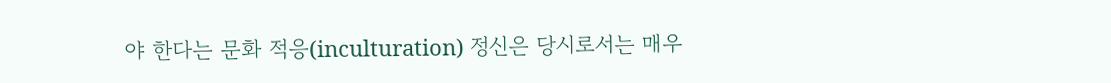야 한다는 문화 적응(inculturation) 정신은 당시로서는 매우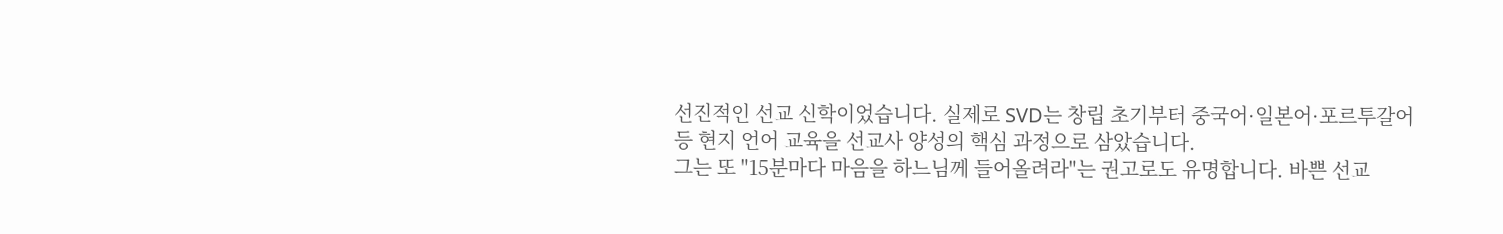선진적인 선교 신학이었습니다. 실제로 SVD는 창립 초기부터 중국어·일본어·포르투갈어 등 현지 언어 교육을 선교사 양성의 핵심 과정으로 삼았습니다.
그는 또 "15분마다 마음을 하느님께 들어올려라"는 권고로도 유명합니다. 바쁜 선교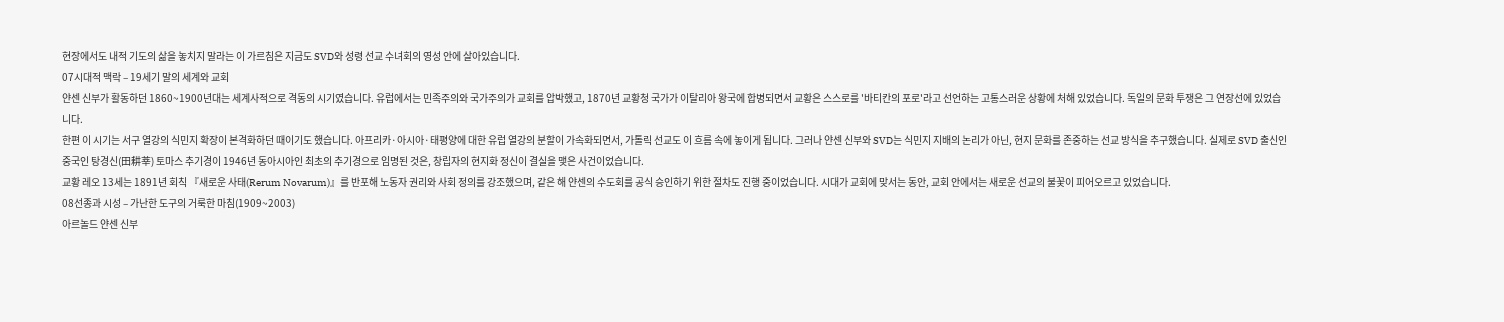현장에서도 내적 기도의 삶을 놓치지 말라는 이 가르침은 지금도 SVD와 성령 선교 수녀회의 영성 안에 살아있습니다.
07시대적 맥락 – 19세기 말의 세계와 교회
얀센 신부가 활동하던 1860~1900년대는 세계사적으로 격동의 시기였습니다. 유럽에서는 민족주의와 국가주의가 교회를 압박했고, 1870년 교황청 국가가 이탈리아 왕국에 합병되면서 교황은 스스로를 '바티칸의 포로'라고 선언하는 고통스러운 상황에 처해 있었습니다. 독일의 문화 투쟁은 그 연장선에 있었습니다.
한편 이 시기는 서구 열강의 식민지 확장이 본격화하던 때이기도 했습니다. 아프리카·아시아·태평양에 대한 유럽 열강의 분할이 가속화되면서, 가톨릭 선교도 이 흐름 속에 놓이게 됩니다. 그러나 얀센 신부와 SVD는 식민지 지배의 논리가 아닌, 현지 문화를 존중하는 선교 방식을 추구했습니다. 실제로 SVD 출신인 중국인 탕경신(田耕莘) 토마스 추기경이 1946년 동아시아인 최초의 추기경으로 임명된 것은, 창립자의 현지화 정신이 결실을 맺은 사건이었습니다.
교황 레오 13세는 1891년 회칙 『새로운 사태(Rerum Novarum)』를 반포해 노동자 권리와 사회 정의를 강조했으며, 같은 해 얀센의 수도회를 공식 승인하기 위한 절차도 진행 중이었습니다. 시대가 교회에 맞서는 동안, 교회 안에서는 새로운 선교의 불꽃이 피어오르고 있었습니다.
08선종과 시성 – 가난한 도구의 거룩한 마침(1909~2003)
아르놀드 얀센 신부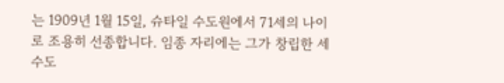는 1909년 1월 15일, 슈타일 수도원에서 71세의 나이로 조용히 선종합니다. 임종 자리에는 그가 창립한 세 수도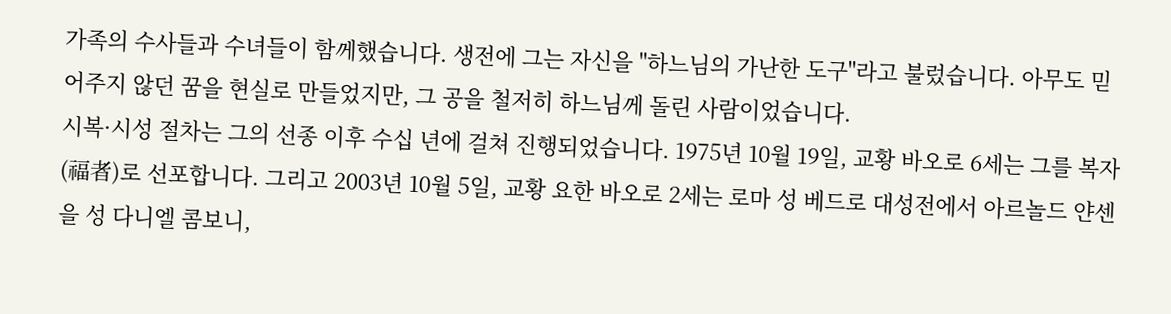가족의 수사들과 수녀들이 함께했습니다. 생전에 그는 자신을 "하느님의 가난한 도구"라고 불렀습니다. 아무도 믿어주지 않던 꿈을 현실로 만들었지만, 그 공을 철저히 하느님께 돌린 사람이었습니다.
시복·시성 절차는 그의 선종 이후 수십 년에 걸쳐 진행되었습니다. 1975년 10월 19일, 교황 바오로 6세는 그를 복자(福者)로 선포합니다. 그리고 2003년 10월 5일, 교황 요한 바오로 2세는 로마 성 베드로 대성전에서 아르놀드 얀센을 성 다니엘 콤보니,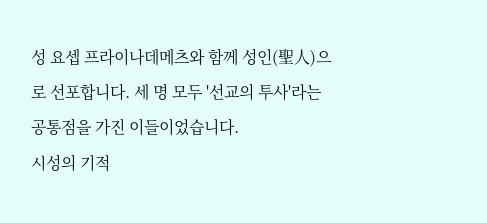성 요셉 프라이나데메츠와 함께 성인(聖人)으로 선포합니다. 세 명 모두 '선교의 투사'라는 공통점을 가진 이들이었습니다.
시성의 기적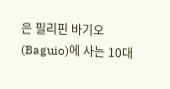은 필리핀 바기오(Baguio)에 사는 10대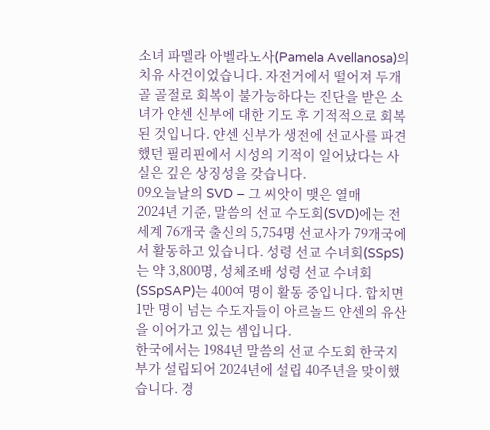소녀 파멜라 아벨라노사(Pamela Avellanosa)의 치유 사건이었습니다. 자전거에서 떨어져 두개골 골절로 회복이 불가능하다는 진단을 받은 소녀가 얀센 신부에 대한 기도 후 기적적으로 회복된 것입니다. 얀센 신부가 생전에 선교사를 파견했던 필리핀에서 시성의 기적이 일어났다는 사실은 깊은 상징성을 갖습니다.
09오늘날의 SVD – 그 씨앗이 맺은 열매
2024년 기준, 말씀의 선교 수도회(SVD)에는 전 세계 76개국 출신의 5,754명 선교사가 79개국에서 활동하고 있습니다. 성령 선교 수녀회(SSpS)는 약 3,800명, 성체조배 성령 선교 수녀회(SSpSAP)는 400여 명이 활동 중입니다. 합치면 1만 명이 넘는 수도자들이 아르놀드 얀센의 유산을 이어가고 있는 셈입니다.
한국에서는 1984년 말씀의 선교 수도회 한국지부가 설립되어 2024년에 설립 40주년을 맞이했습니다. 경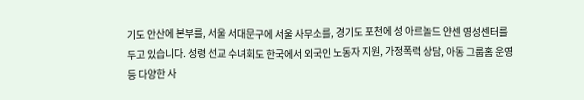기도 안산에 본부를, 서울 서대문구에 서울 사무소를, 경기도 포천에 성 아르놀드 얀센 영성센터를 두고 있습니다. 성령 선교 수녀회도 한국에서 외국인 노동자 지원, 가정폭력 상담, 아동 그룹홈 운영 등 다양한 사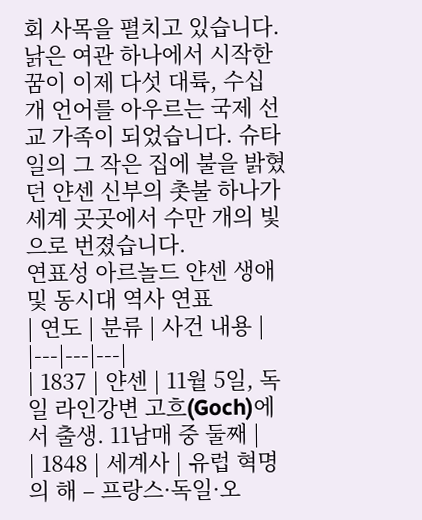회 사목을 펼치고 있습니다.
낡은 여관 하나에서 시작한 꿈이 이제 다섯 대륙, 수십 개 언어를 아우르는 국제 선교 가족이 되었습니다. 슈타일의 그 작은 집에 불을 밝혔던 얀센 신부의 촛불 하나가 세계 곳곳에서 수만 개의 빛으로 번졌습니다.
연표성 아르놀드 얀센 생애 및 동시대 역사 연표
| 연도 | 분류 | 사건 내용 |
|---|---|---|
| 1837 | 얀센 | 11월 5일, 독일 라인강변 고흐(Goch)에서 출생. 11남매 중 둘째 |
| 1848 | 세계사 | 유럽 혁명의 해 – 프랑스·독일·오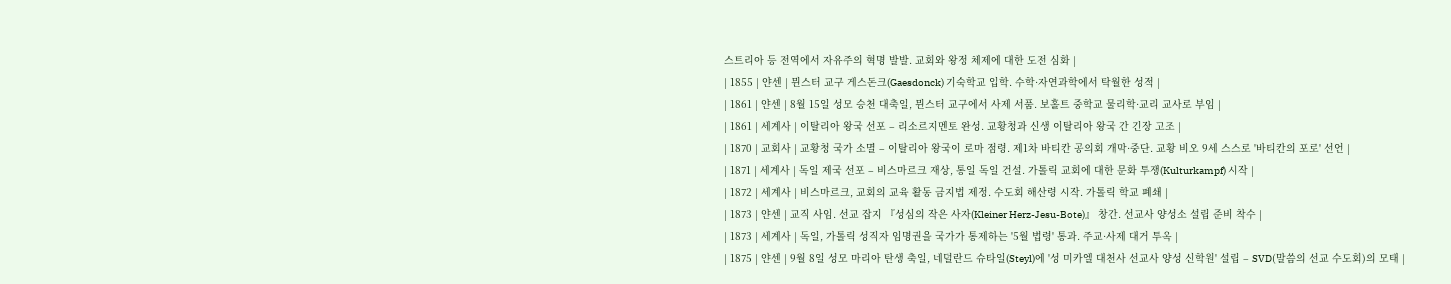스트리아 등 전역에서 자유주의 혁명 발발. 교회와 왕정 체제에 대한 도전 심화 |
| 1855 | 얀센 | 뮌스터 교구 게스돈크(Gaesdonck) 기숙학교 입학. 수학·자연과학에서 탁월한 성적 |
| 1861 | 얀센 | 8월 15일 성모 승천 대축일, 뮌스터 교구에서 사제 서품. 보홀트 중학교 물리학·교리 교사로 부임 |
| 1861 | 세계사 | 이탈리아 왕국 선포 – 리소르지멘토 완성. 교황청과 신생 이탈리아 왕국 간 긴장 고조 |
| 1870 | 교회사 | 교황청 국가 소멸 – 이탈리아 왕국이 로마 점령. 제1차 바티칸 공의회 개막·중단. 교황 비오 9세 스스로 '바티칸의 포로' 선언 |
| 1871 | 세계사 | 독일 제국 선포 – 비스마르크 재상, 통일 독일 건설. 가톨릭 교회에 대한 문화 투쟁(Kulturkampf) 시작 |
| 1872 | 세계사 | 비스마르크, 교회의 교육 활동 금지법 제정. 수도회 해산령 시작. 가톨릭 학교 폐쇄 |
| 1873 | 얀센 | 교직 사임. 선교 잡지 『성심의 작은 사자(Kleiner Herz-Jesu-Bote)』 창간. 선교사 양성소 설립 준비 착수 |
| 1873 | 세계사 | 독일, 가톨릭 성직자 임명권을 국가가 통제하는 '5월 법령' 통과. 주교·사제 대거 투옥 |
| 1875 | 얀센 | 9월 8일 성모 마리아 탄생 축일, 네덜란드 슈타일(Steyl)에 '성 미카엘 대천사 선교사 양성 신학원' 설립 – SVD(말씀의 선교 수도회)의 모태 |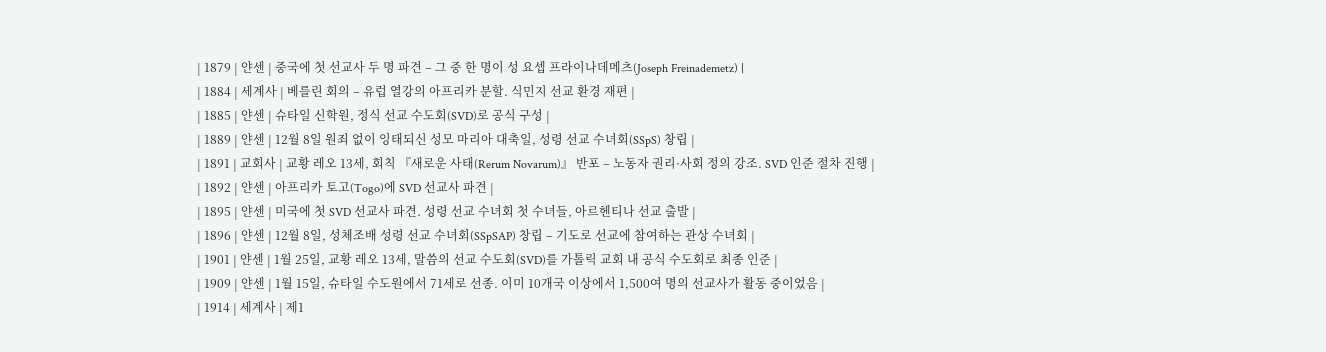| 1879 | 얀센 | 중국에 첫 선교사 두 명 파견 – 그 중 한 명이 성 요셉 프라이나데메츠(Joseph Freinademetz) |
| 1884 | 세계사 | 베를린 회의 – 유럽 열강의 아프리카 분할. 식민지 선교 환경 재편 |
| 1885 | 얀센 | 슈타일 신학원, 정식 선교 수도회(SVD)로 공식 구성 |
| 1889 | 얀센 | 12월 8일 원죄 없이 잉태되신 성모 마리아 대축일, 성령 선교 수녀회(SSpS) 창립 |
| 1891 | 교회사 | 교황 레오 13세, 회칙 『새로운 사태(Rerum Novarum)』 반포 – 노동자 권리·사회 정의 강조. SVD 인준 절차 진행 |
| 1892 | 얀센 | 아프리카 토고(Togo)에 SVD 선교사 파견 |
| 1895 | 얀센 | 미국에 첫 SVD 선교사 파견. 성령 선교 수녀회 첫 수녀들, 아르헨티나 선교 출발 |
| 1896 | 얀센 | 12월 8일, 성체조배 성령 선교 수녀회(SSpSAP) 창립 – 기도로 선교에 참여하는 관상 수녀회 |
| 1901 | 얀센 | 1월 25일, 교황 레오 13세, 말씀의 선교 수도회(SVD)를 가톨릭 교회 내 공식 수도회로 최종 인준 |
| 1909 | 얀센 | 1월 15일, 슈타일 수도원에서 71세로 선종. 이미 10개국 이상에서 1,500여 명의 선교사가 활동 중이었음 |
| 1914 | 세계사 | 제1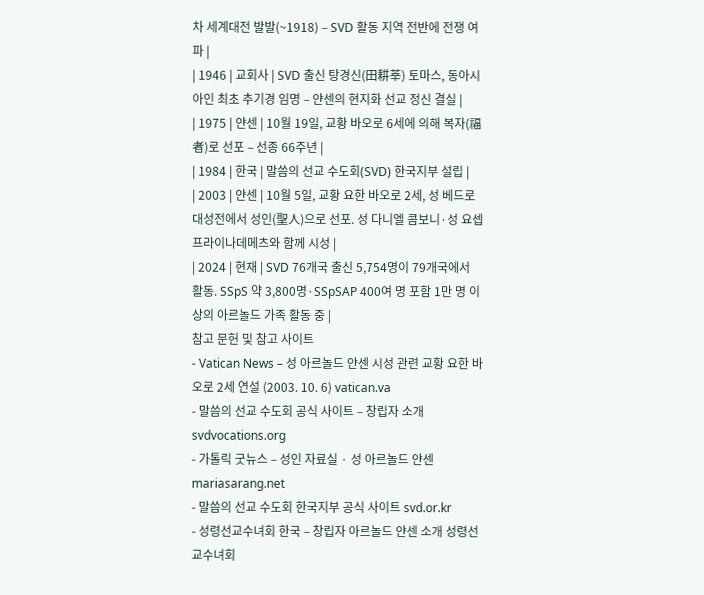차 세계대전 발발(~1918) – SVD 활동 지역 전반에 전쟁 여파 |
| 1946 | 교회사 | SVD 출신 탕경신(田耕莘) 토마스, 동아시아인 최초 추기경 임명 – 얀센의 현지화 선교 정신 결실 |
| 1975 | 얀센 | 10월 19일, 교황 바오로 6세에 의해 복자(福者)로 선포 – 선종 66주년 |
| 1984 | 한국 | 말씀의 선교 수도회(SVD) 한국지부 설립 |
| 2003 | 얀센 | 10월 5일, 교황 요한 바오로 2세, 성 베드로 대성전에서 성인(聖人)으로 선포. 성 다니엘 콤보니·성 요셉 프라이나데메츠와 함께 시성 |
| 2024 | 현재 | SVD 76개국 출신 5,754명이 79개국에서 활동. SSpS 약 3,800명·SSpSAP 400여 명 포함 1만 명 이상의 아르놀드 가족 활동 중 |
참고 문헌 및 참고 사이트
- Vatican News – 성 아르놀드 얀센 시성 관련 교황 요한 바오로 2세 연설 (2003. 10. 6) vatican.va
- 말씀의 선교 수도회 공식 사이트 – 창립자 소개 svdvocations.org
- 가톨릭 굿뉴스 – 성인 자료실 · 성 아르놀드 얀센 mariasarang.net
- 말씀의 선교 수도회 한국지부 공식 사이트 svd.or.kr
- 성령선교수녀회 한국 – 창립자 아르놀드 얀센 소개 성령선교수녀회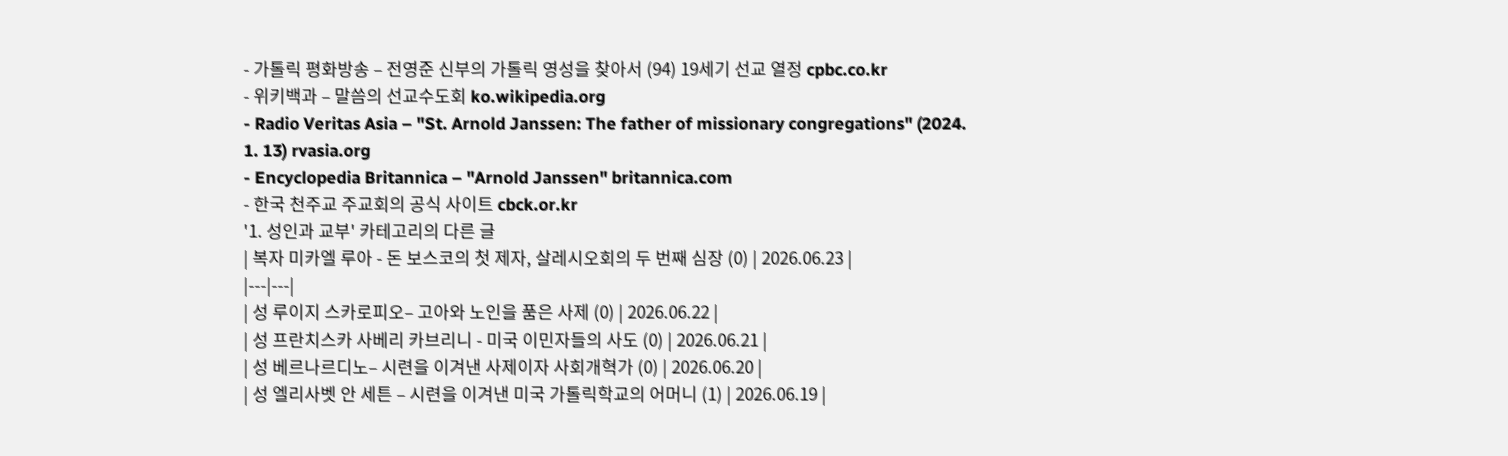- 가톨릭 평화방송 – 전영준 신부의 가톨릭 영성을 찾아서 (94) 19세기 선교 열정 cpbc.co.kr
- 위키백과 – 말씀의 선교수도회 ko.wikipedia.org
- Radio Veritas Asia – "St. Arnold Janssen: The father of missionary congregations" (2024. 1. 13) rvasia.org
- Encyclopedia Britannica – "Arnold Janssen" britannica.com
- 한국 천주교 주교회의 공식 사이트 cbck.or.kr
'1. 성인과 교부' 카테고리의 다른 글
| 복자 미카엘 루아 - 돈 보스코의 첫 제자, 살레시오회의 두 번째 심장 (0) | 2026.06.23 |
|---|---|
| 성 루이지 스카로피오– 고아와 노인을 품은 사제 (0) | 2026.06.22 |
| 성 프란치스카 사베리 카브리니 - 미국 이민자들의 사도 (0) | 2026.06.21 |
| 성 베르나르디노– 시련을 이겨낸 사제이자 사회개혁가 (0) | 2026.06.20 |
| 성 엘리사벳 안 세튼 – 시련을 이겨낸 미국 가톨릭학교의 어머니 (1) | 2026.06.19 |